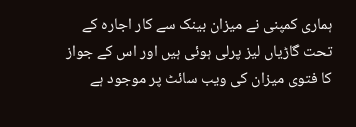ہماری کمپنی نے میزان بینک سے کار اجارہ کے تحت گاڑیاں لیز پرلی ہوئی ہیں اور اس کے جواز کا فتوی میزان کی ویب سائٹ پر موجود ہے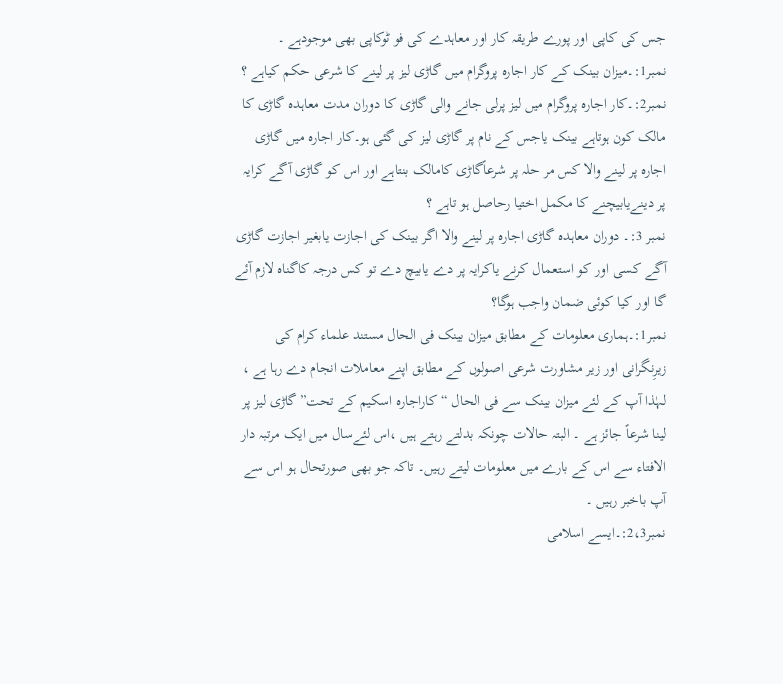جس کی کاپی اور پورے طریقہ کار اور معاہدے کی فو ٹوکاپی بھی موجودہے ۔
نمبر1:۔میزان بینک کے کار اجارہ پروگرام میں گاڑی لیز پر لینے کا شرعی حکم کیاہے ؟
نمبر2:۔کار اجارہ پروگرام میں لیز پرلی جانے والی گاڑی کا دوران مدت معاہدہ گاڑی کا مالک کون ہوتاہے بینک یاجس کے نام پر گاڑی لیز کی گئی ہو۔کار اجارہ میں گاڑی اجارہ پر لینے والا کس مر حلہ پر شرعاًگاڑی کامالک بنتاہے اور اس کو گاڑی آگے کرایہ پر دینےیابیچنے کا مکمل اختیا رحاصل ہو تاہے ؟
نمبر 3:۔ دوران معاہدہ گاڑی اجارہ پر لینے والا اگر بینک کی اجازت یابغیر اجازت گاڑی آگے کسی اور کو استعمال کرنے یاکرایہ پر دے یابیچ دے تو کس درجہ کاگناہ لازم آئے گا اور کیا کوئی ضمان واجب ہوگا؟
نمبر1:۔ہماری معلومات کے مطابق میزان بینک فی الحال مستند علماء کرام کی زیرِنگرانی اور زیر مشاورت شرعی اصولوں کے مطابق اپنے معاملات انجام دے رہا ہے ، لہٰذا آپ کے لئے میزان بینک سے فی الحال “کاراجارہ اسکیم کے تحت”گاڑی لیز پر لینا شرعاً جائز ہے ۔ البتہ حالات چونکہ بدلتے رہتے ہیں ،اس لئےسال میں ایک مرتبہ دار الافتاء سے اس کے بارے میں معلومات لیتے رہیں۔ تاکہ جو بھی صورتحال ہو اس سے آپ باخبر رہیں ۔
نمبر2،3:۔ایسے اسلامی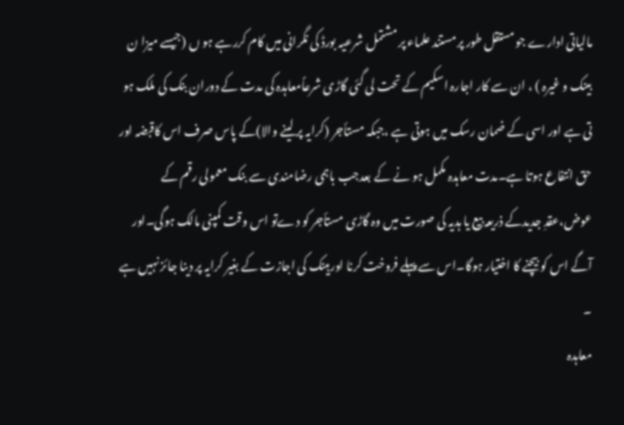مالیاتی ادارے جو مستقل طور پر مستند علماء پر مشتمل شرعیہ بورڈ کی نگرانی میں کام کررہے ہو ں (جیسے میزا ن بینک و غیرہ ) ، ان سے کار اجارہ اسکیم کے تحت لی گئی گاڑی شرعاًمعاہدہ کی مدت کے دوران بنک کی ملک ہو تی ہے اور اسی کے ضمان رسک میں ہوتی ہے ،جبکہ مستأجر (کرایہ پر لینے والا)کے پاس صرف اس کاقبضہ اور حق انتفاع ہوتا ہے۔مدت معاہدہ مکمل ہو نے کے بعدجب باہمی رضامندی سے بنک معمولی رقم کے عوض،عقدِ جدیدکے ذریعہ بیع یا ہدیہ کی صورت میں وہ گاڑی مستأجر کو دےتو اس وقت کمپنی مالک ہوگی۔اور آگے اس کو بیچنے کا اختیار ہوگا۔اس سے پہلے فروخت کرنا اوربینک کی اجازت کے بغیر کرایہ پر دینا جائز نہیں ہے ۔
معاہدہ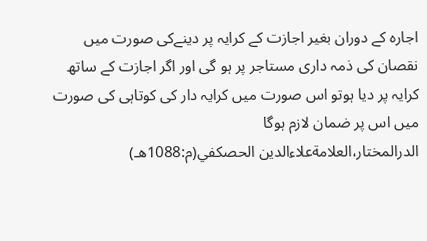اجارہ کے دوران بغیر اجازت کے کرایہ پر دینےکی صورت میں نقصان کی ذمہ داری مستاجر پر ہو گی اور اگر اجازت کے ساتھ کرایہ پر دیا ہوتو اس صورت میں کرایہ دار کی کوتاہی کی صورت میں اس پر ضمان لازم ہوگا
الدرالمختار،العلامةعلاءالدين الحصكفي(م:1088هـ)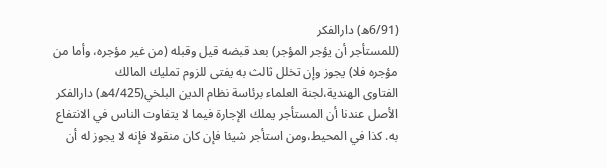(6/91ھ) دارالفكر
(للمستأجر أن يؤجر المؤجر) بعد قبضه قيل وقبله (من غير مؤجره، وأما من مؤجره فلا) يجوز وإن تخلل ثالث به يفتى للزوم تمليك المالك
الفتاوى الهندية،لجنة العلماء برئاسة نظام الدين البلخي(4/425ھ) دارالفكر
الأصل عندنا أن المستأجر يملك الإجارة فيما لا يتفاوت الناس في الانتفاع به. كذا في المحيط،ومن استأجر شيئا فإن كان منقولا فإنه لا يجوز له أن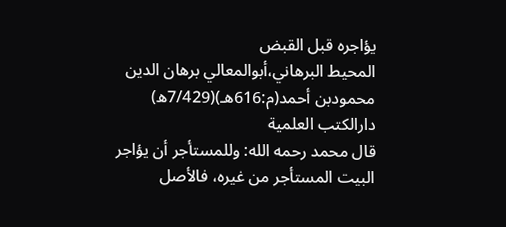يؤاجره قبل القبض
المحيط البرهاني،أبوالمعالي برهان الدين محمودبن أحمد(م:616هـ)(7/429ھ) دارالكتب العلمية
قال محمد رحمه الله: وللمستأجر أن يؤاجر البيت المستأجر من غيره، فالأصل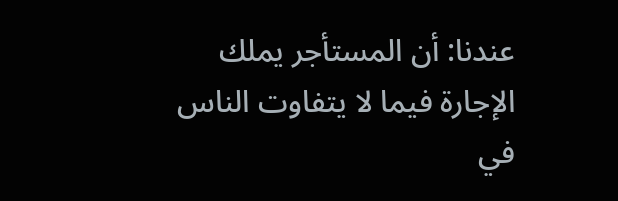عندنا: أن المستأجر يملك الإجارة فيما لا يتفاوت الناس في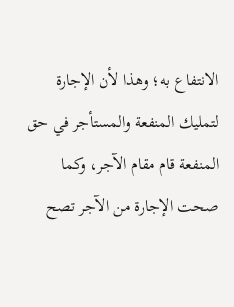الانتفاع به؛ وهذا لأن الإجارة لتمليك المنفعة والمستأجر في حق المنفعة قام مقام الآجر، وكما صحت الإجارة من الآجر تصح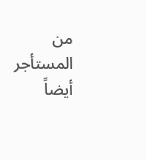من المستأجر أيضاً